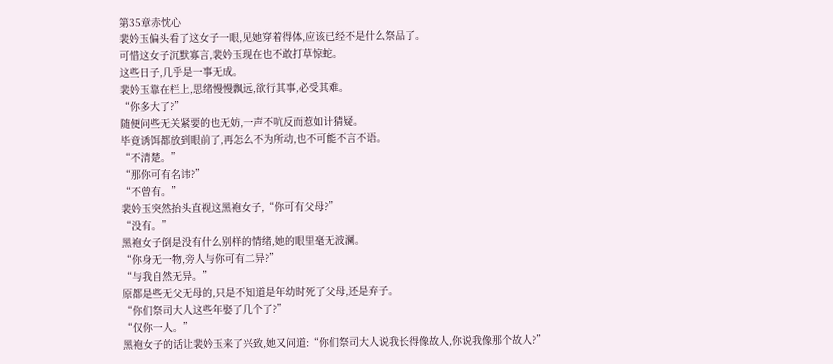第35章赤忱心
裴妗玉偏头看了这女子一眼,见她穿着得体,应该已经不是什么祭品了。
可惜这女子沉默寡言,裴妗玉现在也不敢打草惊蛇。
这些日子,几乎是一事无成。
裴妗玉靠在栏上,思绪慢慢飘远,欲行其事,必受其难。
“你多大了?”
随便问些无关紧要的也无妨,一声不吭反而惹如计猜疑。
毕竟诱饵都放到眼前了,再怎么不为所动,也不可能不言不语。
“不清楚。”
“那你可有名讳?”
“不曾有。”
裴妗玉突然抬头直视这黑袍女子,“你可有父母?”
“没有。”
黑袍女子倒是没有什么别样的情绪,她的眼里毫无波澜。
“你身无一物,旁人与你可有二异?”
“与我自然无异。”
原都是些无父无母的,只是不知道是年幼时死了父母,还是弃子。
“你们祭司大人这些年娶了几个了?”
“仅你一人。”
黑袍女子的话让裴妗玉来了兴致,她又问道:“你们祭司大人说我长得像故人,你说我像那个故人?”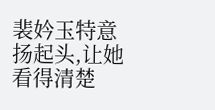裴妗玉特意扬起头,让她看得清楚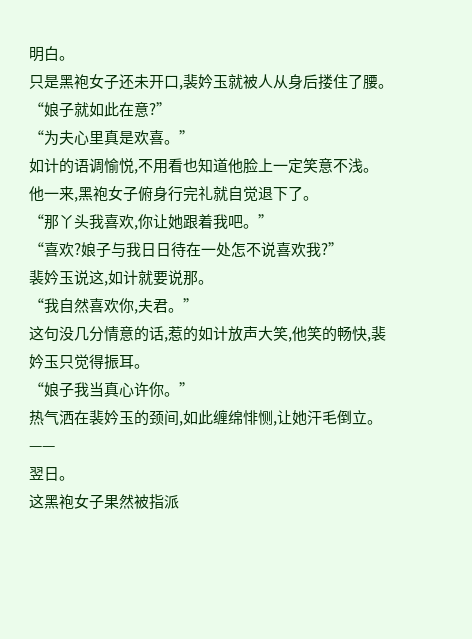明白。
只是黑袍女子还未开口,裴妗玉就被人从身后搂住了腰。
“娘子就如此在意?”
“为夫心里真是欢喜。”
如计的语调愉悦,不用看也知道他脸上一定笑意不浅。
他一来,黑袍女子俯身行完礼就自觉退下了。
“那丫头我喜欢,你让她跟着我吧。”
“喜欢?娘子与我日日待在一处怎不说喜欢我?”
裴妗玉说这,如计就要说那。
“我自然喜欢你,夫君。”
这句没几分情意的话,惹的如计放声大笑,他笑的畅快,裴妗玉只觉得振耳。
“娘子我当真心许你。”
热气洒在裴妗玉的颈间,如此缠绵悱恻,让她汗毛倒立。
——
翌日。
这黑袍女子果然被指派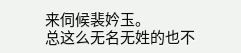来伺候裴妗玉。
总这么无名无姓的也不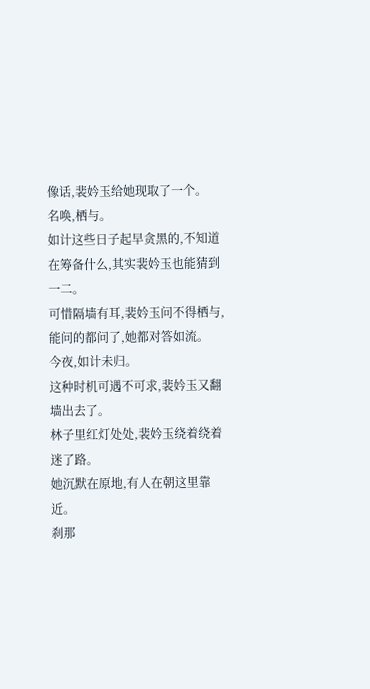像话,裴妗玉给她现取了一个。
名唤,栖与。
如计这些日子起早贪黑的,不知道在筹备什么,其实裴妗玉也能猜到一二。
可惜隔墙有耳,裴妗玉问不得栖与,能问的都问了,她都对答如流。
今夜,如计未归。
这种时机可遇不可求,裴妗玉又翻墙出去了。
林子里红灯处处,裴妗玉绕着绕着迷了路。
她沉默在原地,有人在朝这里靠近。
刹那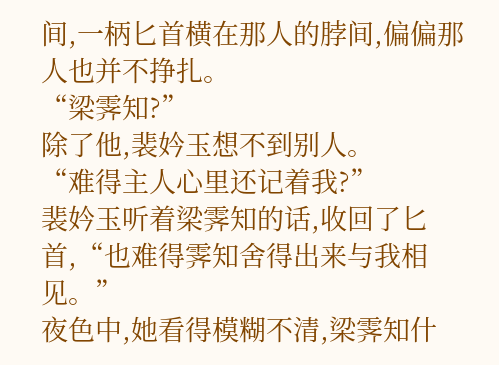间,一柄匕首横在那人的脖间,偏偏那人也并不挣扎。
“梁霁知?”
除了他,裴妗玉想不到别人。
“难得主人心里还记着我?”
裴妗玉听着梁霁知的话,收回了匕首,“也难得霁知舍得出来与我相见。”
夜色中,她看得模糊不清,梁霁知什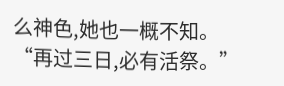么神色,她也一概不知。
“再过三日,必有活祭。”